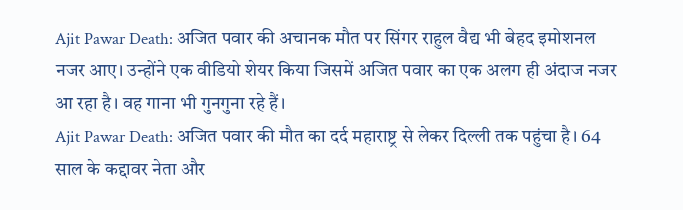Ajit Pawar Death: अजित पवार की अचानक मौत पर सिंगर राहुल वैद्य भी बेहद इमोशनल नजर आए। उन्होंने एक वीडियो शेयर किया जिसमें अजित पवार का एक अलग ही अंदाज नजर आ रहा है। वह गाना भी गुनगुना रहे हैं।
Ajit Pawar Death: अजित पवार की मौत का दर्द महाराष्ट्र से लेकर दिल्ली तक पहुंचा है। 64 साल के कद्दावर नेता और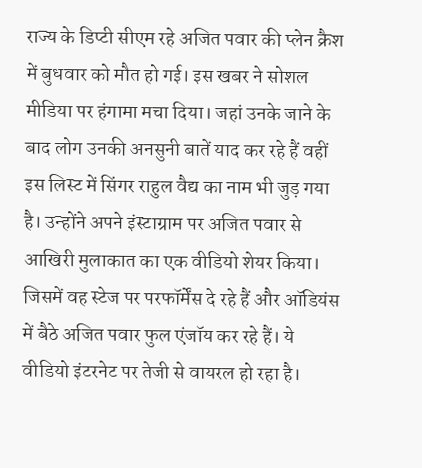राज्य के डिप्टी सीएम रहे अजित पवार की प्लेन क्रैश में बुधवार को मौत हो गई। इस खबर ने सोशल मीडिया पर हंगामा मचा दिया। जहां उनके जाने के बाद लोग उनकी अनसुनी बातें याद कर रहे हैं वहीं इस लिस्ट में सिंगर राहुल वैद्य का नाम भी जुड़ गया है। उन्होंने अपने इंस्टाग्राम पर अजित पवार से आखिरी मुलाकात का एक वीडियो शेयर किया। जिसमें वह स्टेज पर परफॉर्मेंस दे रहे हैं और ऑडियंस में बैठे अजित पवार फुल एंजॉय कर रहे हैं। ये वीडियो इंटरनेट पर तेजी से वायरल हो रहा है।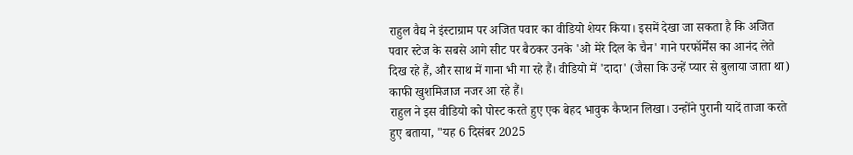राहुल वैद्य ने इंस्टाग्राम पर अजित पवार का वीडियो शेयर किया। इसमें देखा जा सकता है कि अजित पवार स्टेज के सबसे आगे सीट पर बैठकर उनके 'ओ मेरे दिल के चैन' गाने परफॉर्मेंस का आनंद लेते दिख रहे हैं, और साथ में गाना भी गा रहे हैं। वीडियो में 'दादा' (जैसा कि उन्हें प्यार से बुलाया जाता था) काफी खुशमिजाज नजर आ रहे हैं।
राहुल ने इस वीडियो को पोस्ट करते हुए एक बेहद भावुक कैप्शन लिखा। उन्होंने पुरानी यादें ताजा करते हुए बताया, "यह 6 दिसंबर 2025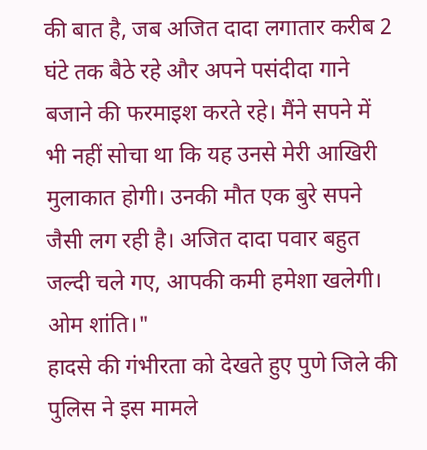की बात है, जब अजित दादा लगातार करीब 2 घंटे तक बैठे रहे और अपने पसंदीदा गाने बजाने की फरमाइश करते रहे। मैंने सपने में भी नहीं सोचा था कि यह उनसे मेरी आखिरी मुलाकात होगी। उनकी मौत एक बुरे सपने जैसी लग रही है। अजित दादा पवार बहुत जल्दी चले गए, आपकी कमी हमेशा खलेगी। ओम शांति।"
हादसे की गंभीरता को देखते हुए पुणे जिले की पुलिस ने इस मामले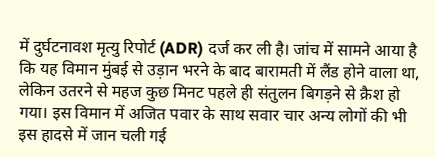में दुर्घटनावश मृत्यु रिपोर्ट (ADR) दर्ज कर ली है। जांच में सामने आया है कि यह विमान मुंबई से उड़ान भरने के बाद बारामती में लैंड होने वाला था, लेकिन उतरने से महज कुछ मिनट पहले ही संतुलन बिगड़ने से क्रैश हो गया। इस विमान में अजित पवार के साथ सवार चार अन्य लोगों की भी इस हादसे में जान चली गई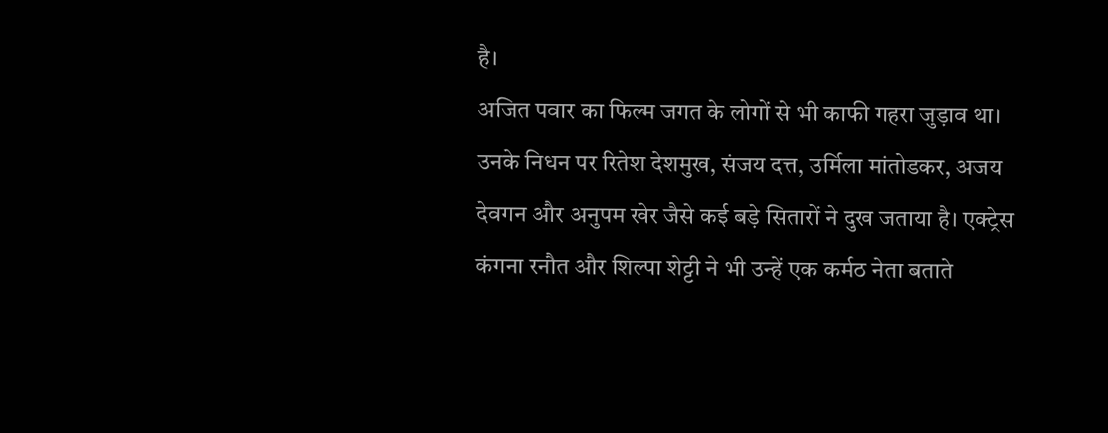है।
अजित पवार का फिल्म जगत के लोगों से भी काफी गहरा जुड़ाव था। उनके निधन पर रितेश देशमुख, संजय दत्त, उर्मिला मांतोडकर, अजय देवगन और अनुपम खेर जैसे कई बड़े सितारों ने दुख जताया है। एक्ट्रेस कंगना रनौत और शिल्पा शेट्टी ने भी उन्हें एक कर्मठ नेता बताते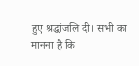हुए श्रद्धांजलि दी। सभी का मानना है कि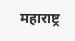महाराष्ट्र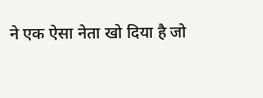ने एक ऐसा नेता खो दिया है जो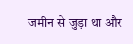जमीन से जुड़ा था और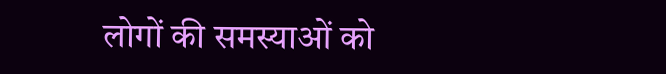लोगों की समस्याओं को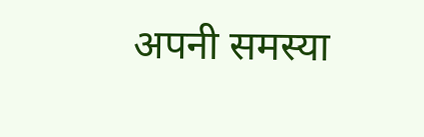अपनी समस्या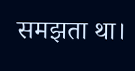समझता था।